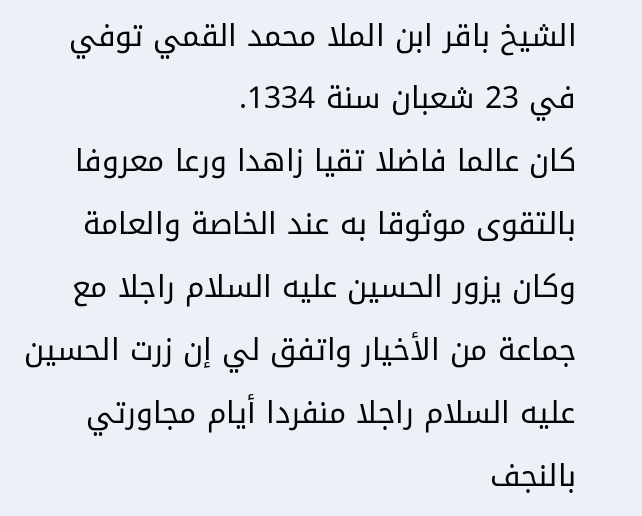الشيخ باقر ابن الملا محمد القمي توفي في 23 شعبان سنة 1334.
كان عالما فاضلا تقيا زاهدا ورعا معروفا بالتقوى موثوقا به عند الخاصة والعامة وكان يزور الحسين عليه السلام راجلا مع جماعة من الأخيار واتفق لي إن زرت الحسين عليه السلام راجلا منفردا أيام مجاورتي بالنجف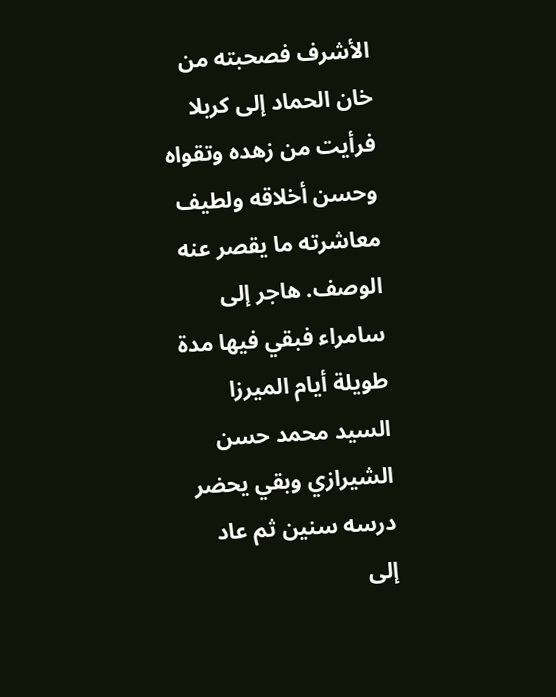الأشرف فصحبته من خان الحماد إلى كربلا فرأيت من زهده وتقواه وحسن أخلاقه ولطيف معاشرته ما يقصر عنه الوصف. هاجر إلى سامراء فبقي فيها مدة طويلة أيام الميرزا السيد محمد حسن الشيرازي وبقي يحضر درسه سنين ثم عاد إلى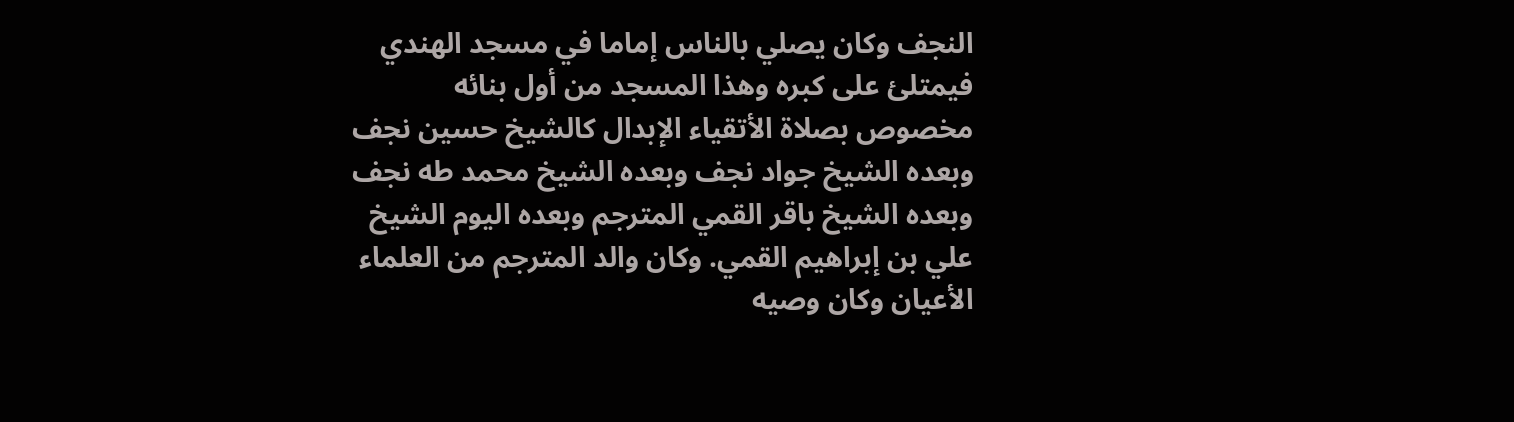النجف وكان يصلي بالناس إماما في مسجد الهندي فيمتلئ على كبره وهذا المسجد من أول بنائه مخصوص بصلاة الأتقياء الإبدال كالشيخ حسين نجف وبعده الشيخ جواد نجف وبعده الشيخ محمد طه نجف وبعده الشيخ باقر القمي المترجم وبعده اليوم الشيخ علي بن إبراهيم القمي. وكان والد المترجم من العلماء الأعيان وكان وصيه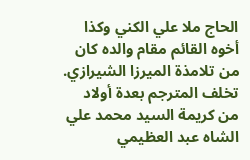الحاج ملا علي الكني وكذا أخوه القائم مقام والده كان من تلامذة الميرزا الشيرازي. تخلف المترجم بعدة أولاد من كريمة السيد محمد علي الشاه عبد العظيمي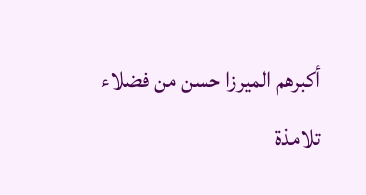أكبرهم الميرزا حسن من فضلاء تلامذة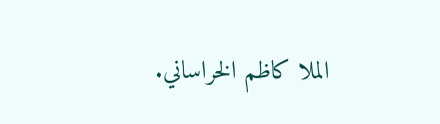الملا كاظم الخراساني.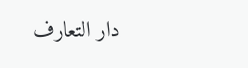دار التعارف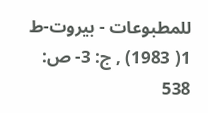للمطبوعات - بيروت-ط 1( 1983) , ج: 3- ص: 538